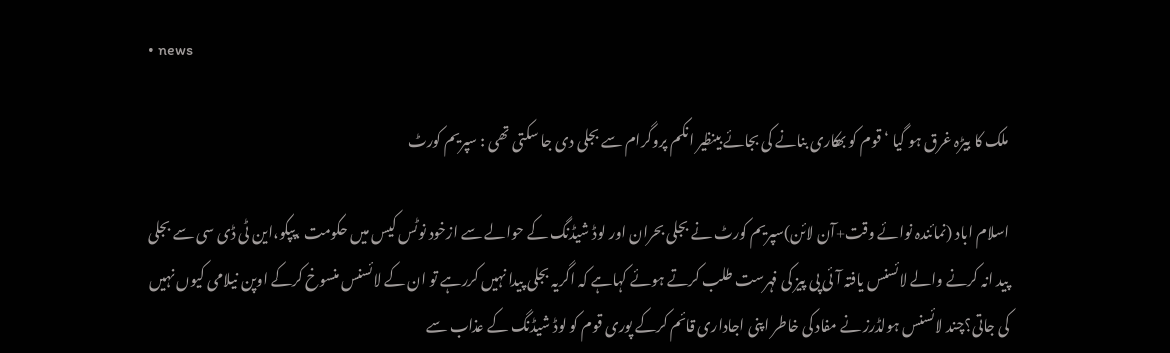• news

ملک کا بیڑہ غرق ہو گیا ‘ قوم کو بھکاری بنانے کی بجائے بینظیر انکم پروگرام سے بجلی دی جا سکتی تھی : سپریم کورٹ

اسلام اباد (نمائندہ نوائے وقت+آن لائن)سپریم کورٹ نے بجلی بحران اور لوڈ شیڈنگ کے حوالے سے ازخود نوٹس کیس میں حکومت ،پپکو،این ٹی ڈی سی سے بجلی پید انہ کرنے والے لائسنس یافتہ آئی پی پیز کی فہرست طلب کرتے ہوئے کہاہے کہ اگریہ بجلی پیدا نہیں کررہے تو ان کے لائسنس منسوخ کرکے اوپن نیلامی کیوں نہیں کی جاتی؟چند لائسنس ہولڈرز نے مفاد کی خاطر اپنی اجاداری قائم کرکے پوری قوم کو لوڈ شیڈنگ کے عذاب سے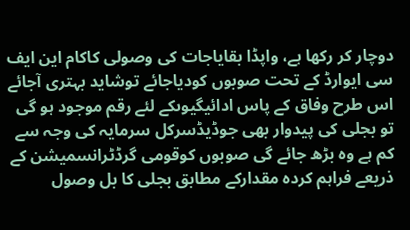دوچار کر رکھا ہے، واپڈا بقایاجات کی وصولی کاکام این ایف سی ایوارڈ کے تحت صوبوں کودیاجائے توشاید بہتری آجائے اس طرح وفاق کے پاس ادائیگیوںکے لئے رقم موجود ہو گی تو بجلی کی پیدوار بھی جوڈیڈسرکل سرمایہ کی وجہ سے کم ہے وہ بڑھ جائے گی صوبوں کوقومی گرڈٹرانسمیشن کے ذریعے فراہم کردہ مقدارکے مطابق بجلی کا بل وصول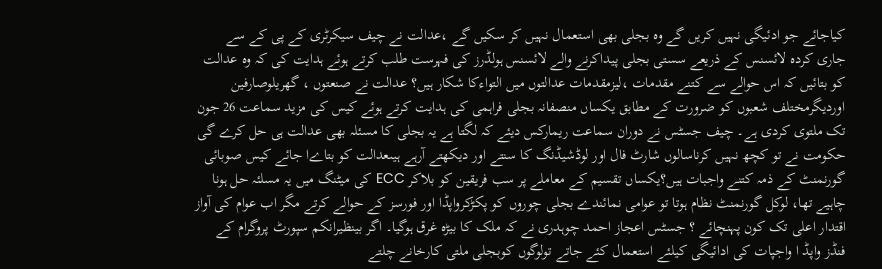کیاجائے جو ادئیگی نہیں کریں گے وہ بجلی بھی استعمال نہیں کر سکیں گے ،عدالت نے چیف سیکرٹری کے پی کے سے جاری کردہ لائسنس کے ذریعے سستی بجلی پیداکرنے والے لائسنس ہولڈرز کی فہرست طلب کرتے ہوئے ہدایت کی کہ وہ عدالت کو بتائیں کہ اس حوالے سے کتنے مقدمات ،لیزمقدمات عدالتوں میں التواءکا شکار ہیں؟ عدالت نے صنعتوں ، گھریلوصارفین اوردیگرمختلف شعبوں کو ضرورت کے مطابق یکساں منصفانہ بجلی فراہمی کی ہدایت کرتے ہوئے کیس کی مزید سماعت 26 جون تک ملتوی کردی ہے۔ چیف جسٹس نے دوران سماعت ریمارکس دیئے کہ لگتا ہے یہ بجلی کا مسئلہ بھی عدالت ہی حل کرے گی حکومت نے تو کچھ نہیں کرناسالوں شارٹ فال اور لوڈشیڈنگ کا سنتے اور دیکھتے آرہے ہیںعدالت کو بتاےا جائے کیس صوبائی گورنمنٹ کے ذمہ کتنے واجبات ہیں؟یکساں تقسیم کے معاملے پر سب فریقین کو بلاکر ECC کی میٹنگ میں یہ مسلئہ حل ہونا چاہیے تھا، لوکل گورنمنٹ نظام ہوتا تو عوامی نمائندے بجلی چوروں کو پکڑکرواپڈا اور فورسز کے حوالے کرتے مگر اب عوام کی آواز اقتدار اعلی تک کون پہنچائے ؟ جسٹس اعجاز احمد چوہدری نے کہ ملک کا بیڑہ غرق ہوگیا۔ اگر بینظیرانکم سپورٹ پروگرام کے فنڈز واپڈ ا واجپات کی ادائیگی کیلئے استعمال کئے جاتے تولوگوں کوبجلی ملتی کارخانے چلتے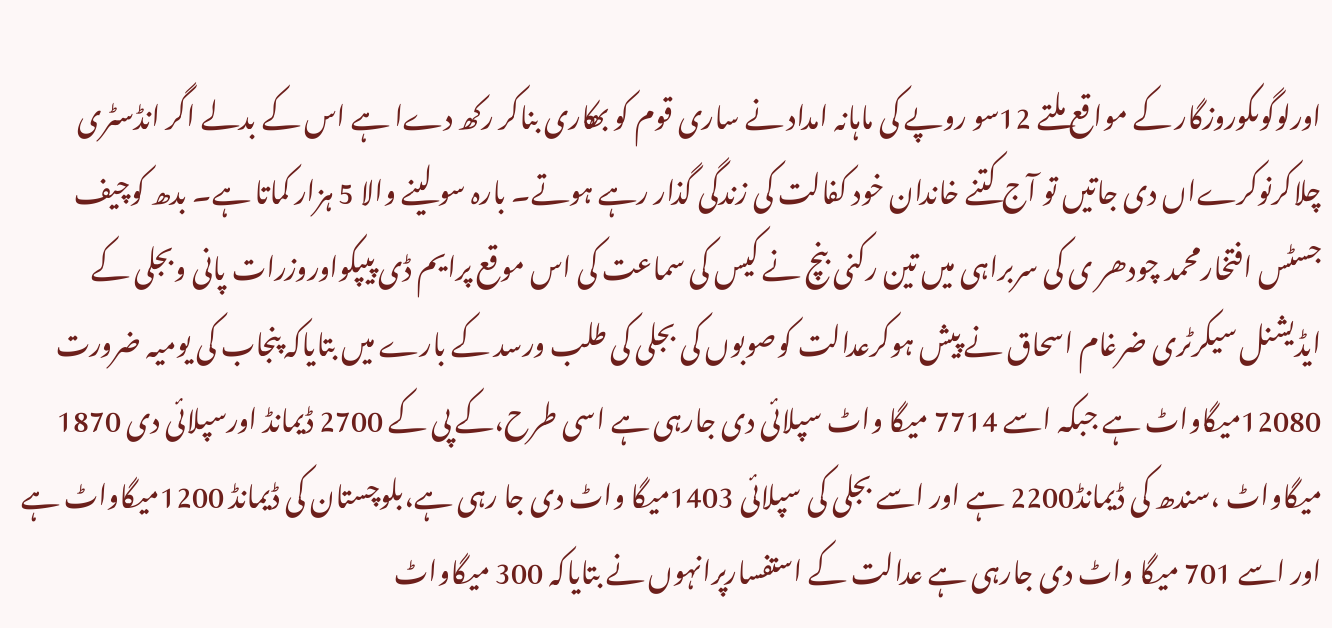اورلوگوںکوروزگار کے مواقع ملتے 12سو روپے کی ماہانہ امداد نے ساری قوم کو بھکاری بناکر رکھ دےا ہے اس کے بدلے اگر انڈسٹری چلاکرنوکرےاں دی جاتیں تو آج کتنے خاندان خود کفالت کی زندگی گذار رہے ہوتے۔ بارہ سو لینے والا 5 ہزار کماتا ہے۔ بدھ کوچیف جسٹس افتخارمحمد چودھر ی کی سربراہی میں تین رکنی بنچ نے کیس کی سماعت کی اس موقع پرایم ڈی پیپکواوروزرات پانی وبجلی کے ایڈیشنل سیکرٹری ضرغام اسحاق نے پیش ہوکرعدالت کوصوبوں کی بجلی کی طلب ورسد کے بارے میں بتایاکہ پنجاب کی یومیہ ضرورت 12080میگاواٹ ہے جبکہ اسے 7714 میگا واٹ سپلائی دی جارہی ہے اسی طرح،کے پی کے 2700 ڈیمانڈ اورسپلائی دی 1870 میگاواٹ ،سندھ کی ڈیمانڈ2200 ہے اور اسے بجلی کی سپلائی 1403میگا واٹ دی جا رہی ہے،بلوچستان کی ڈیمانڈ 1200میگاواٹ ہے اور اسے 701 میگا واٹ دی جارہی ہے عدالت کے استفسارپرانہوں نے بتایاکہ 300 میگاواٹ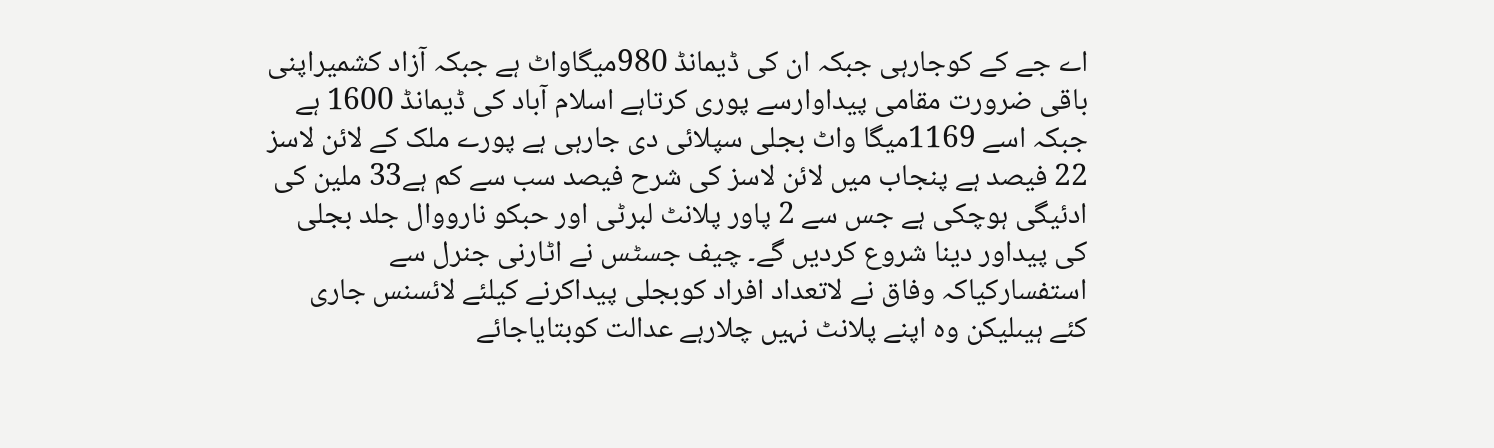اے جے کے کوجارہی جبکہ ان کی ڈیمانڈ 980میگاواٹ ہے جبکہ آزاد کشمیراپنی باقی ضرورت مقامی پیداوارسے پوری کرتاہے اسلام آباد کی ڈیمانڈ 1600 ہے جبکہ اسے 1169میگا واٹ بجلی سپلائی دی جارہی ہے پورے ملک کے لائن لاسز 22 فیصد ہے پنجاب میں لائن لاسز کی شرح فیصد سب سے کم ہے33 ملین کی ادئیگی ہوچکی ہے جس سے 2 پاور پلانٹ لبرٹی اور حبکو نارووال جلد بجلی کی پیداور دینا شروع کردیں گے۔ چیف جسٹس نے اٹارنی جنرل سے استفسارکیاکہ وفاق نے لاتعداد افراد کوبجلی پیداکرنے کیلئے لائسنس جاری کئے ہیںلیکن وہ اپنے پلانٹ نہیں چلارہے عدالت کوبتایاجائے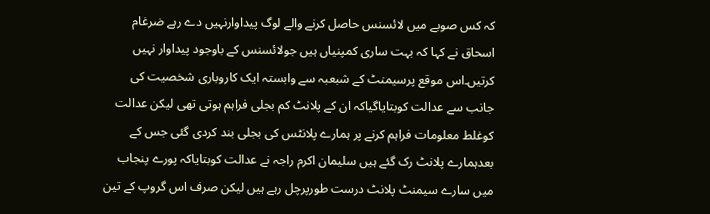کہ کس صوبے میں لائسنس حاصل کرنے والے لوگ پیداوارنہیں دے رہے ضرغام اسحاق نے کہا کہ بہت ساری کمپنیاں ہیں جولائسنس کے باوجود پیداوار نہیں کرتیں۔اس موقع پرسیمنٹ کے شبعبہ سے وابستہ ایک کاروباری شخصیت کی جانب سے عدالت کوبتایاگیاکہ ان کے پلانٹ کم بجلی فراہم ہوتی تھی لیکن عدالت کوغلط معلومات فراہم کرنے پر ہمارے پلانٹس کی بجلی بند کردی گئی جس کے بعدہمارے پلانٹ رک گئے ہیں سلیمان اکرم راجہ نے عدالت کوبتایاکہ پورے پنجاب میں سارے سیمنٹ پلانٹ درست طورپرچل رہے ہیں لیکن صرف اس گروپ کے تین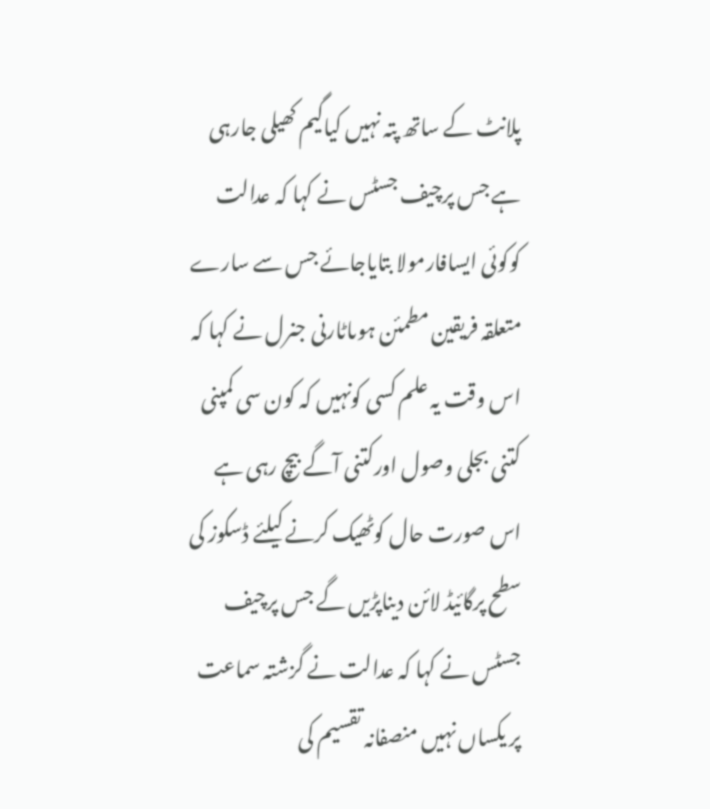پلانٹ کے ساتھ پتہ نہیں کیاگیم کھیلی جارہی ہے جس پرچیف جسٹس نے کہا کہ عدالت کوکوئی ایسافارمولا بتایاجائے جس سے سارے متعلقہ فریقین مطمئن ہوںاٹارنی جنرل نے کہا کہ اس وقت یہ علم کسی کونہیں کہ کون سی کمپنی کتنی بجلی وصول اورکتنی آگے بیچ رہی ہے اس صورت حال کوٹھیک کرنے کیلئے ڈسکوز کی سطح پرگائیڈ لائن دیناپڑیں گے جس پرچیف جسٹس نے کہا کہ عدالت نے گزشتہ سماعت پر یکساں نہیں منصفانہ تقسیم کی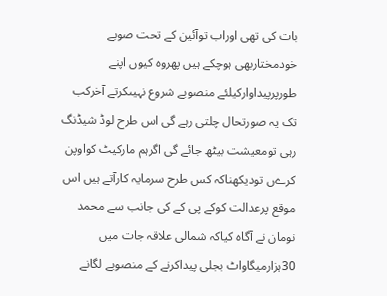بات کی تھی اوراب توآئین کے تحت صوبے خودمختاربھی ہوچکے ہیں پھروہ کیوں اپنے طورپرپیداوارکیلئے منصوبے شروع نہیںکرتے آخرکب تک یہ صورتحال چلتی رہے گی اس طرح لوڈ شیڈنگ رہی تومعیشت بیٹھ جائے گی اگرہم مارکیٹ کواوپن کرےں تودیکھناکہ کس طرح سرمایہ کارآتے ہیں اس موقع پرعدالت کوکے پی کے کی جانب سے محمد نومان نے آگاہ کیاکہ شمالی علاقہ جات میں 30ہزارمیگاواٹ بجلی پیداکرنے کے منصوبے لگانے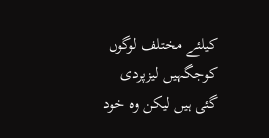کیلئے مختلف لوگوں کوجگہیں لیزپردی گئی ہیں لیکن وہ خود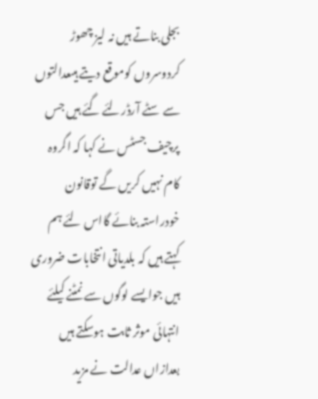بجلی بناتے ہیں نہ لیز چھوڑ کردوسروں کوموقع دیتے ہیںعدالتوں سے سٹے آرڈرلئے گئے ہیں جس پرچیف جسٹس نے کہا کہ اگروہ کام نہیں کریں گے توقانون خودراستہ بنائے گااس لئے ہم کہتے ہیں کہ بلدیاتی انتخابات ضروری ہیں جوایسے لوگوں سے نمٹنے کیلئے انتہائی موثر ثابت ہوسکتے ہیں بعدازاں عدالت نے مزید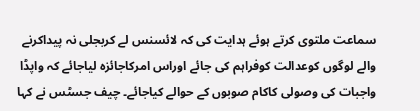سماعت ملتوی کرتے ہوئے ہدایت کی کہ لائسنس لے کربجلی نہ پیداکرنے والے لوگوں کوعدالت کوفراہم کی جائے اوراس امرکاجائزہ لیاجائے کہ واپڈا واجبات کی وصولی کاکام صوبوں کے حوالے کیاجائے۔ چیف جسٹس نے کہا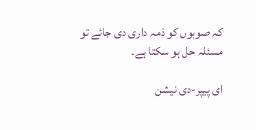کہ صوبوں کو ذمہ داری دی جائے تو مسئلہ حل ہو سکتا ہے۔

ای پیپر-دی نیشن